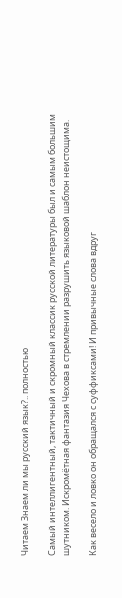Читаем Знаем ли мы русский язык?.. полностью

Самый интеллигентный, тактичный и скромный классик русской литературы был и самым большим шутником. Искромётная фантазия Чехова в стремлении разрушить языковой шаблон неистощима.

Как весело и ловко он обращался с суффиксами! И привычные слова вдруг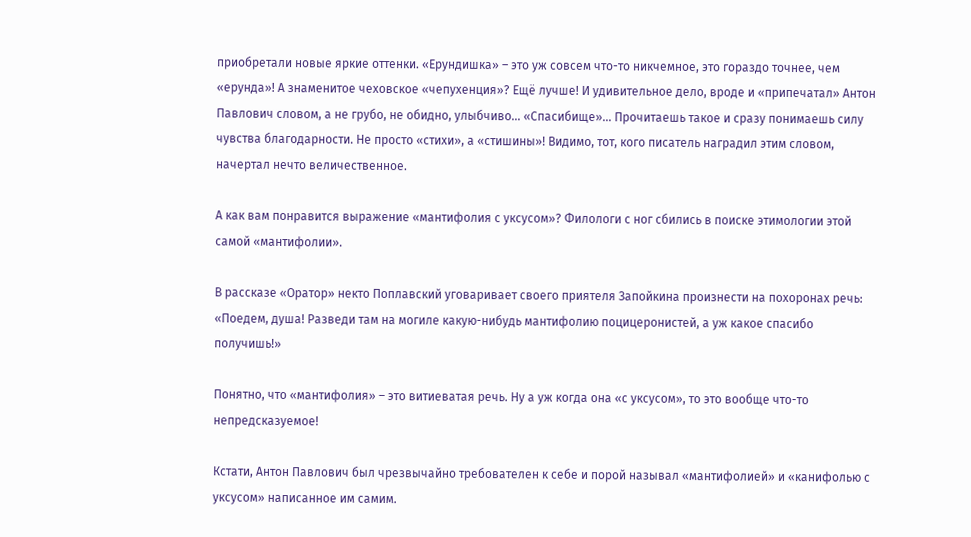приобретали новые яркие оттенки. «Ерундишка» – это уж совсем что-то никчемное, это гораздо точнее, чем «ерунда»! А знаменитое чеховское «чепухенция»? Ещё лучше! И удивительное дело, вроде и «припечатал» Антон Павлович словом, а не грубо, не обидно, улыбчиво… «Спасибище»… Прочитаешь такое и сразу понимаешь силу чувства благодарности. Не просто «стихи», а «стишины»! Видимо, тот, кого писатель наградил этим словом, начертал нечто величественное.

А как вам понравится выражение «мантифолия с уксусом»? Филологи с ног сбились в поиске этимологии этой самой «мантифолии».

В рассказе «Оратор» некто Поплавский уговаривает своего приятеля Запойкина произнести на похоронах речь: «Поедем, душа! Разведи там на могиле какую-нибудь мантифолию поцицеронистей, а уж какое спасибо получишь!»

Понятно, что «мантифолия» – это витиеватая речь. Ну а уж когда она «с уксусом», то это вообще что-то непредсказуемое!

Кстати, Антон Павлович был чрезвычайно требователен к себе и порой называл «мантифолией» и «канифолью с уксусом» написанное им самим.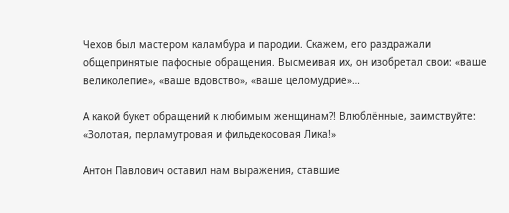Чехов был мастером каламбура и пародии. Скажем, его раздражали общепринятые пафосные обращения. Высмеивая их, он изобретал свои: «ваше великолепие», «ваше вдовство», «ваше целомудрие»…

А какой букет обращений к любимым женщинам?! Влюблённые, заимствуйте: «Золотая, перламутровая и фильдекосовая Лика!»

Антон Павлович оставил нам выражения, ставшие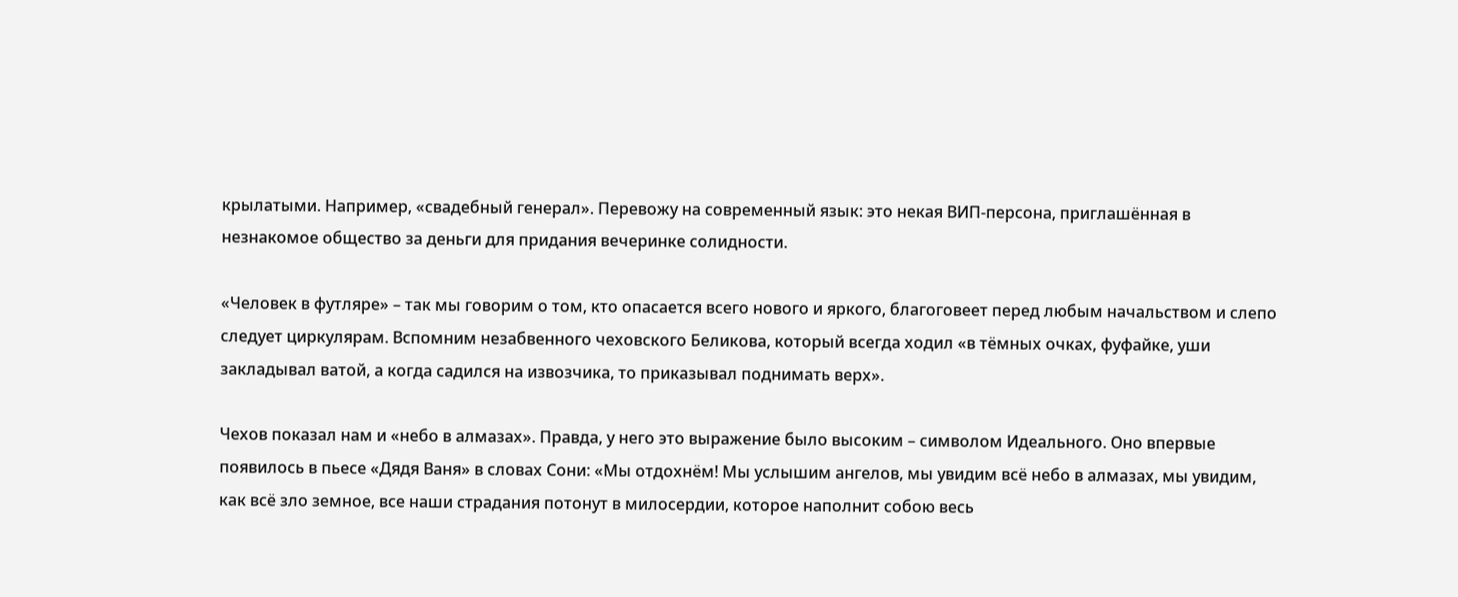крылатыми. Например, «свадебный генерал». Перевожу на современный язык: это некая ВИП-персона, приглашённая в незнакомое общество за деньги для придания вечеринке солидности.

«Человек в футляре» – так мы говорим о том, кто опасается всего нового и яркого, благоговеет перед любым начальством и слепо следует циркулярам. Вспомним незабвенного чеховского Беликова, который всегда ходил «в тёмных очках, фуфайке, уши закладывал ватой, а когда садился на извозчика, то приказывал поднимать верх».

Чехов показал нам и «небо в алмазах». Правда, у него это выражение было высоким – символом Идеального. Оно впервые появилось в пьесе «Дядя Ваня» в словах Сони: «Мы отдохнём! Мы услышим ангелов, мы увидим всё небо в алмазах, мы увидим, как всё зло земное, все наши страдания потонут в милосердии, которое наполнит собою весь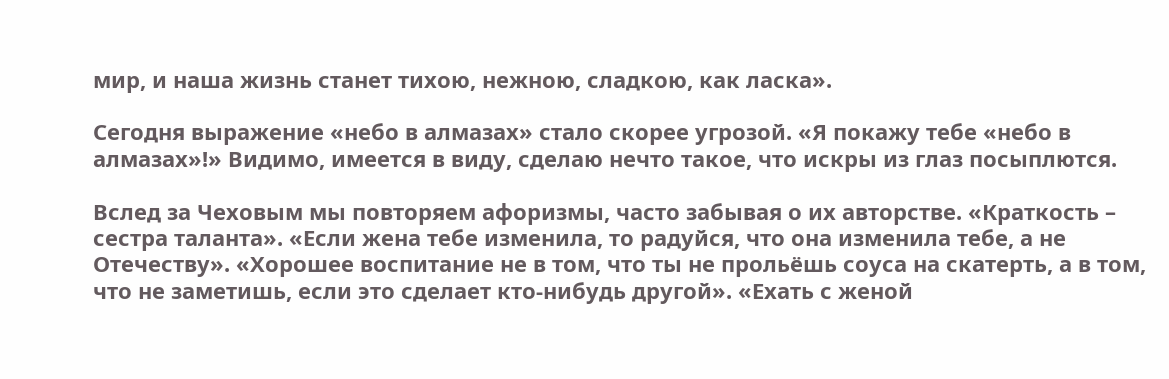мир, и наша жизнь станет тихою, нежною, сладкою, как ласка».

Сегодня выражение «небо в алмазах» стало скорее угрозой. «Я покажу тебе «небо в алмазах»!» Видимо, имеется в виду, сделаю нечто такое, что искры из глаз посыплются.

Вслед за Чеховым мы повторяем афоризмы, часто забывая о их авторстве. «Краткость – сестра таланта». «Если жена тебе изменила, то радуйся, что она изменила тебе, а не Отечеству». «Хорошее воспитание не в том, что ты не прольёшь соуса на скатерть, а в том, что не заметишь, если это сделает кто-нибудь другой». «Ехать с женой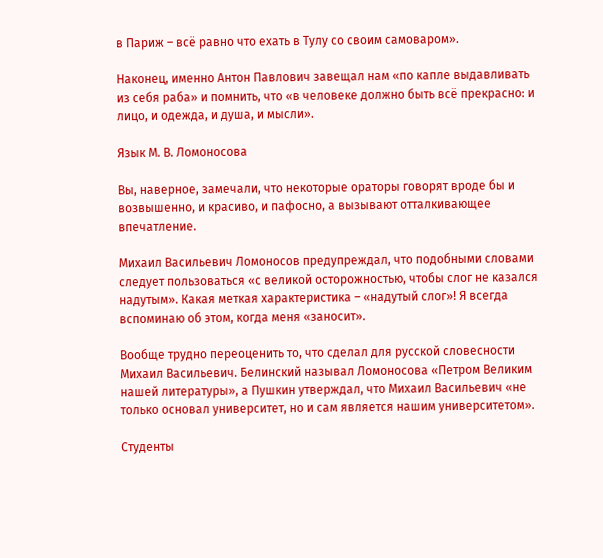в Париж – всё равно что ехать в Тулу со своим самоваром».

Наконец, именно Антон Павлович завещал нам «по капле выдавливать из себя раба» и помнить, что «в человеке должно быть всё прекрасно: и лицо, и одежда, и душа, и мысли».

Язык М. В. Ломоносова

Вы, наверное, замечали, что некоторые ораторы говорят вроде бы и возвышенно, и красиво, и пафосно, а вызывают отталкивающее впечатление.

Михаил Васильевич Ломоносов предупреждал, что подобными словами следует пользоваться «с великой осторожностью, чтобы слог не казался надутым». Какая меткая характеристика – «надутый слог»! Я всегда вспоминаю об этом, когда меня «заносит».

Вообще трудно переоценить то, что сделал для русской словесности Михаил Васильевич. Белинский называл Ломоносова «Петром Великим нашей литературы», а Пушкин утверждал, что Михаил Васильевич «не только основал университет, но и сам является нашим университетом».

Студенты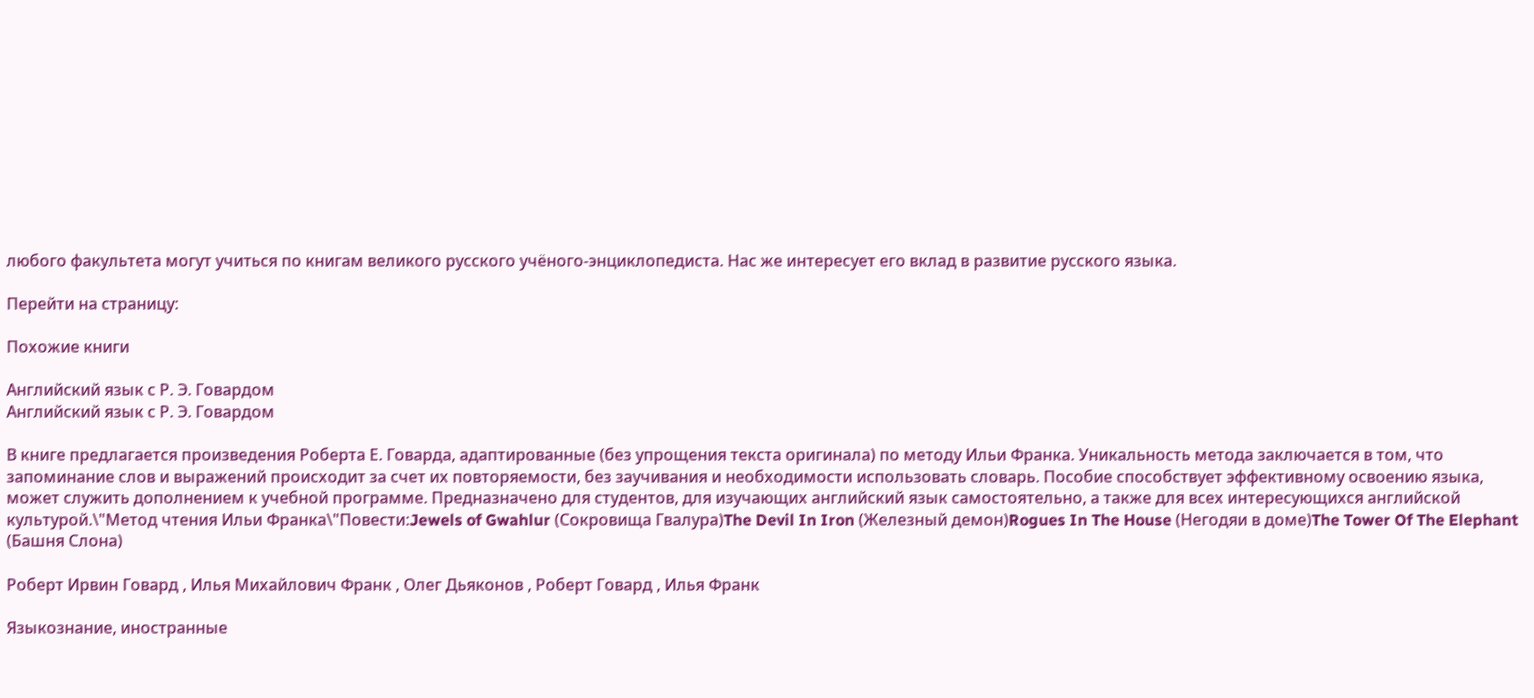любого факультета могут учиться по книгам великого русского учёного-энциклопедиста. Нас же интересует его вклад в развитие русского языка.

Перейти на страницу:

Похожие книги

Английский язык с Р. Э. Говардом
Английский язык с Р. Э. Говардом

В книге предлагается произведения Роберта Е. Говарда, адаптированные (без упрощения текста оригинала) по методу Ильи Франка. Уникальность метода заключается в том, что запоминание слов и выражений происходит за счет их повторяемости, без заучивания и необходимости использовать словарь. Пособие способствует эффективному освоению языка, может служить дополнением к учебной программе. Предназначено для студентов, для изучающих английский язык самостоятельно, а также для всех интересующихся английской культурой.\"Метод чтения Ильи Франка\"Повести:Jewels of Gwahlur (Сокровища Гвалура)The Devil In Iron (Железный демон)Rogues In The House (Негодяи в доме)The Tower Of The Elephant (Башня Слона)

Роберт Ирвин Говард , Илья Михайлович Франк , Олег Дьяконов , Роберт Говард , Илья Франк

Языкознание, иностранные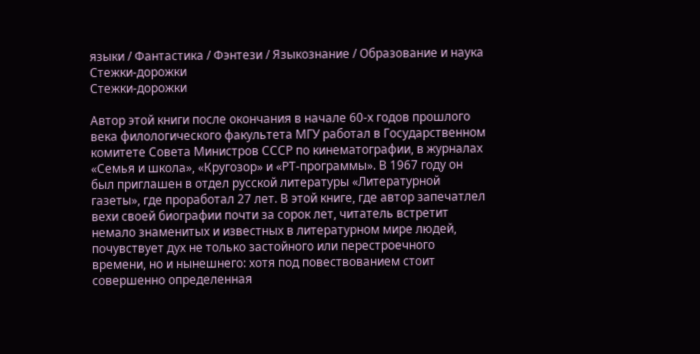языки / Фантастика / Фэнтези / Языкознание / Образование и наука
Стежки-дорожки
Стежки-дорожки

Автор этой книги после окончания в начале 60-х годов прошлого века филологического факультета МГУ работал в Государственном комитете Совета Министров СССР по кинематографии, в журналах «Семья и школа», «Кругозор» и «РТ-программы». В 1967 году он был приглашен в отдел русской литературы «Литературной газеты», где проработал 27 лет. В этой книге, где автор запечатлел вехи своей биографии почти за сорок лет, читатель встретит немало знаменитых и известных в литературном мире людей, почувствует дух не только застойного или перестроечного времени, но и нынешнего: хотя под повествованием стоит совершенно определенная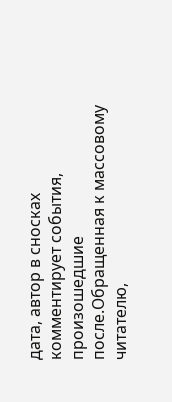дата, автор в сносках комментирует события, произошедшие после.Обращенная к массовому читателю,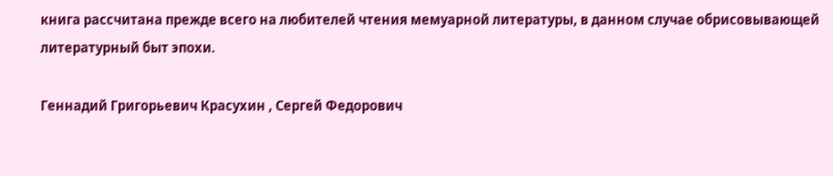книга рассчитана прежде всего на любителей чтения мемуарной литературы, в данном случае обрисовывающей литературный быт эпохи.

Геннадий Григорьевич Красухин , Сергей Федорович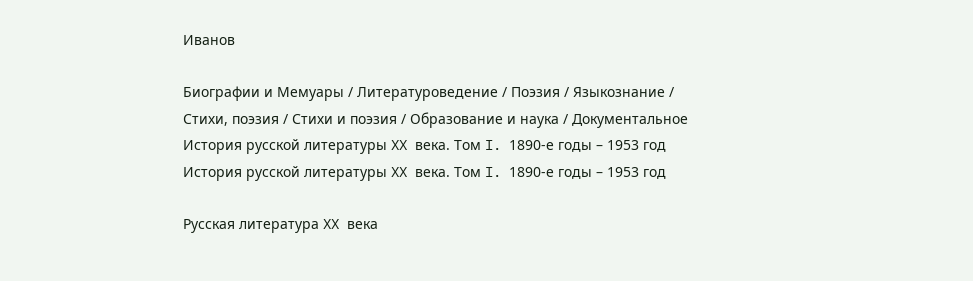Иванов

Биографии и Мемуары / Литературоведение / Поэзия / Языкознание / Cтихи, поэзия / Стихи и поэзия / Образование и наука / Документальное
История русской литературы XX века. Том I. 1890-е годы – 1953 год
История русской литературы XX века. Том I. 1890-е годы – 1953 год

Русская литература XX века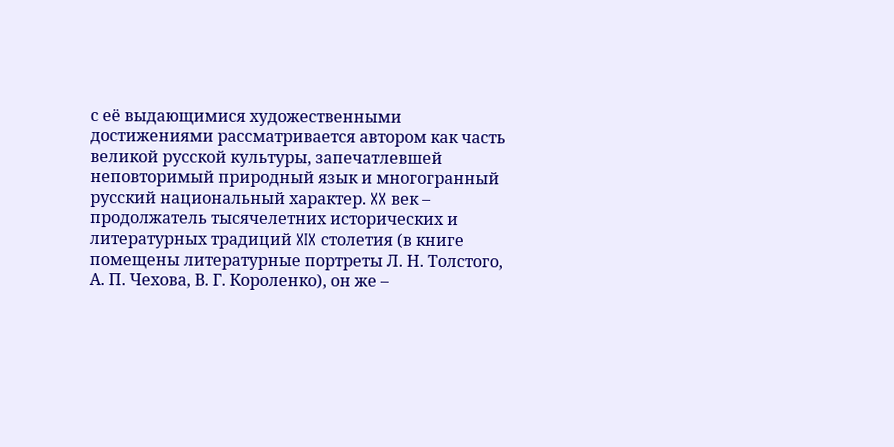с её выдающимися художественными достижениями рассматривается автором как часть великой русской культуры, запечатлевшей неповторимый природный язык и многогранный русский национальный характер. XX век – продолжатель тысячелетних исторических и литературных традиций XIX столетия (в книге помещены литературные портреты Л. Н. Толстого, А. П. Чехова, В. Г. Короленко), он же –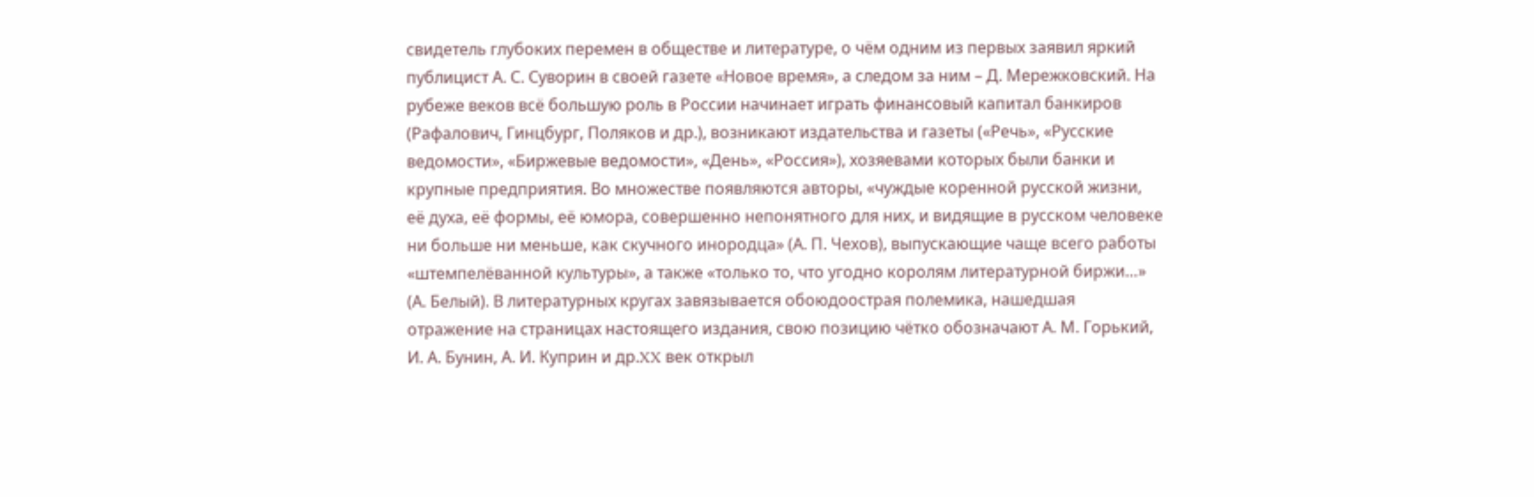свидетель глубоких перемен в обществе и литературе, о чём одним из первых заявил яркий публицист А. С. Суворин в своей газете «Новое время», а следом за ним – Д. Мережковский. На рубеже веков всё большую роль в России начинает играть финансовый капитал банкиров (Рафалович, Гинцбург, Поляков и др.), возникают издательства и газеты («Речь», «Русские ведомости», «Биржевые ведомости», «День», «Россия»), хозяевами которых были банки и крупные предприятия. Во множестве появляются авторы, «чуждые коренной русской жизни, её духа, её формы, её юмора, совершенно непонятного для них, и видящие в русском человеке ни больше ни меньше, как скучного инородца» (А. П. Чехов), выпускающие чаще всего работы «штемпелёванной культуры», а также «только то, что угодно королям литературной биржи…» (А. Белый). В литературных кругах завязывается обоюдоострая полемика, нашедшая отражение на страницах настоящего издания, свою позицию чётко обозначают А. М. Горький, И. А. Бунин, А. И. Куприн и др.XX век открыл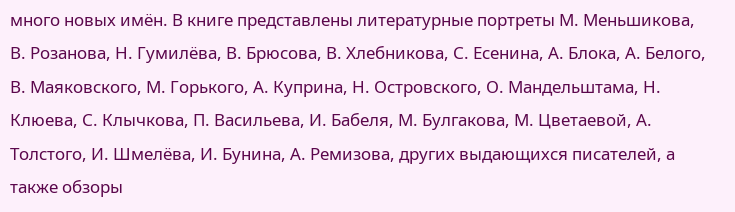много новых имён. В книге представлены литературные портреты М. Меньшикова, В. Розанова, Н. Гумилёва, В. Брюсова, В. Хлебникова, С. Есенина, А. Блока, А. Белого, В. Маяковского, М. Горького, А. Куприна, Н. Островского, О. Мандельштама, Н. Клюева, С. Клычкова, П. Васильева, И. Бабеля, М. Булгакова, М. Цветаевой, А. Толстого, И. Шмелёва, И. Бунина, А. Ремизова, других выдающихся писателей, а также обзоры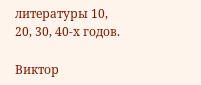литературы 10, 20, 30, 40-х годов.

Виктор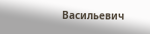Васильевич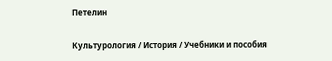Петелин

Культурология / История / Учебники и пособия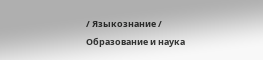/ Языкознание / Образование и наука